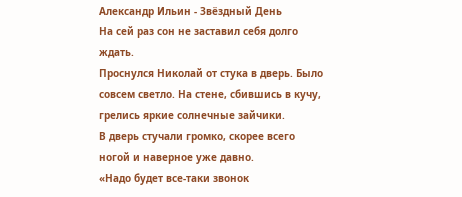Александр Ильин - Звёздный День
На сей раз сон не заставил себя долго ждать.
Проснулся Николай от стука в дверь. Было совсем светло. На стене, сбившись в кучу, грелись яркие солнечные зайчики.
В дверь стучали громко, скорее всего ногой и наверное уже давно.
«Надо будет все‑таки звонок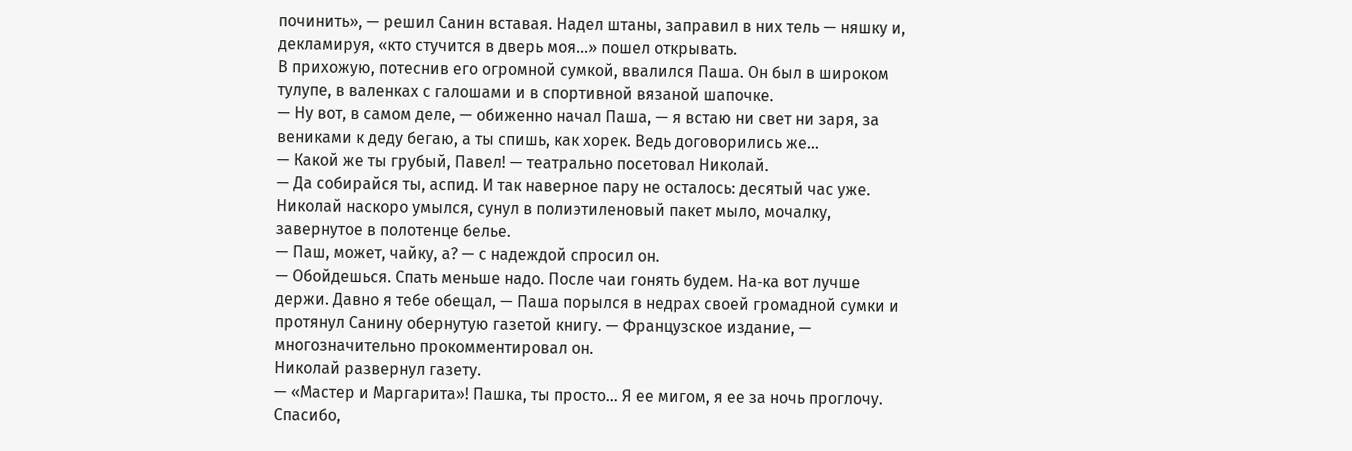починить», — решил Санин вставая. Надел штаны, заправил в них тель — няшку и, декламируя, «кто стучится в дверь моя…» пошел открывать.
В прихожую, потеснив его огромной сумкой, ввалился Паша. Он был в широком тулупе, в валенках с галошами и в спортивной вязаной шапочке.
— Ну вот, в самом деле, — обиженно начал Паша, — я встаю ни свет ни заря, за вениками к деду бегаю, а ты спишь, как хорек. Ведь договорились же…
— Какой же ты грубый, Павел! — театрально посетовал Николай.
— Да собирайся ты, аспид. И так наверное пару не осталось: десятый час уже.
Николай наскоро умылся, сунул в полиэтиленовый пакет мыло, мочалку, завернутое в полотенце белье.
— Паш, может, чайку, а? — с надеждой спросил он.
— Обойдешься. Спать меньше надо. После чаи гонять будем. На‑ка вот лучше держи. Давно я тебе обещал, — Паша порылся в недрах своей громадной сумки и протянул Санину обернутую газетой книгу. — Французское издание, — многозначительно прокомментировал он.
Николай развернул газету.
— «Мастер и Маргарита»! Пашка, ты просто… Я ее мигом, я ее за ночь проглочу. Спасибо,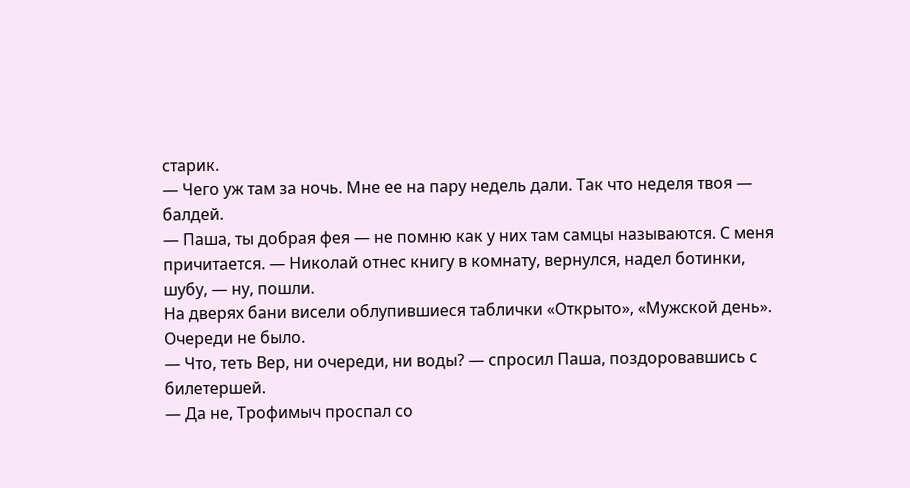старик.
— Чего уж там за ночь. Мне ее на пару недель дали. Так что неделя твоя — балдей.
— Паша, ты добрая фея — не помню как у них там самцы называются. С меня причитается. — Николай отнес книгу в комнату, вернулся, надел ботинки, шубу, — ну, пошли.
На дверях бани висели облупившиеся таблички «Открыто», «Мужской день». Очереди не было.
— Что, теть Вер, ни очереди, ни воды? — спросил Паша, поздоровавшись с билетершей.
— Да не, Трофимыч проспал со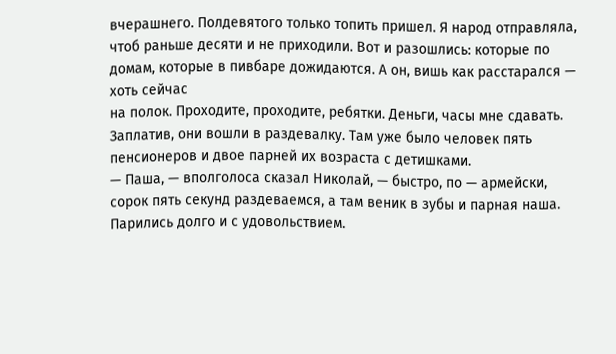вчерашнего. Полдевятого только топить пришел. Я народ отправляла, чтоб раньше десяти и не приходили. Вот и разошлись: которые по домам, которые в пивбаре дожидаются. А он, вишь как расстарался — хоть сейчас
на полок. Проходите, проходите, ребятки. Деньги, часы мне сдавать.
Заплатив, они вошли в раздевалку. Там уже было человек пять пенсионеров и двое парней их возраста с детишками.
— Паша, — вполголоса сказал Николай, — быстро, по — армейски, сорок пять секунд раздеваемся, а там веник в зубы и парная наша.
Парились долго и с удовольствием.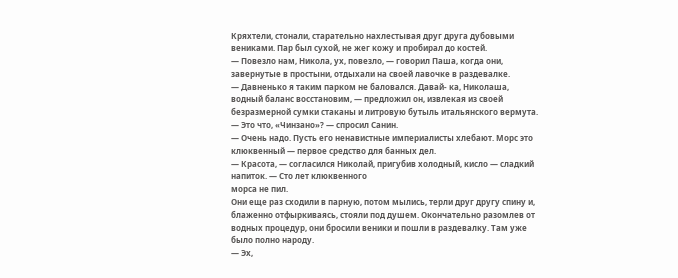Кряхтели, стонали, старательно нахлестывая друг друга дубовыми вениками. Пар был сухой, не жег кожу и пробирал до костей.
— Повезло нам, Никола, ух, повезло, — говорил Паша, когда они, завернутые в простыни, отдыхали на своей лавочке в раздевалке.
— Давненько я таким парком не баловался. Давай- ка, Николаша, водный баланс восстановим, — предложил он, извлекая из своей безразмерной сумки стаканы и литровую бутыль итальянского вермута.
— Это что, «Чинзано»? — спросил Санин.
— Очень надо. Пусть его ненавистные империалисты хлебают. Морс это клюквенный — первое средство для банных дел.
— Красота, — согласился Николай, пригубив холодный, кисло — сладкий напиток. — Сто лет клюквенного
морса не пил.
Они еще раз сходили в парную, потом мылись, терли друг другу спину и, блаженно отфыркиваясь, стояли под душем. Окончательно разомлев от водных процедур, они бросили веники и пошли в раздевалку. Там уже было полно народу.
— Эх,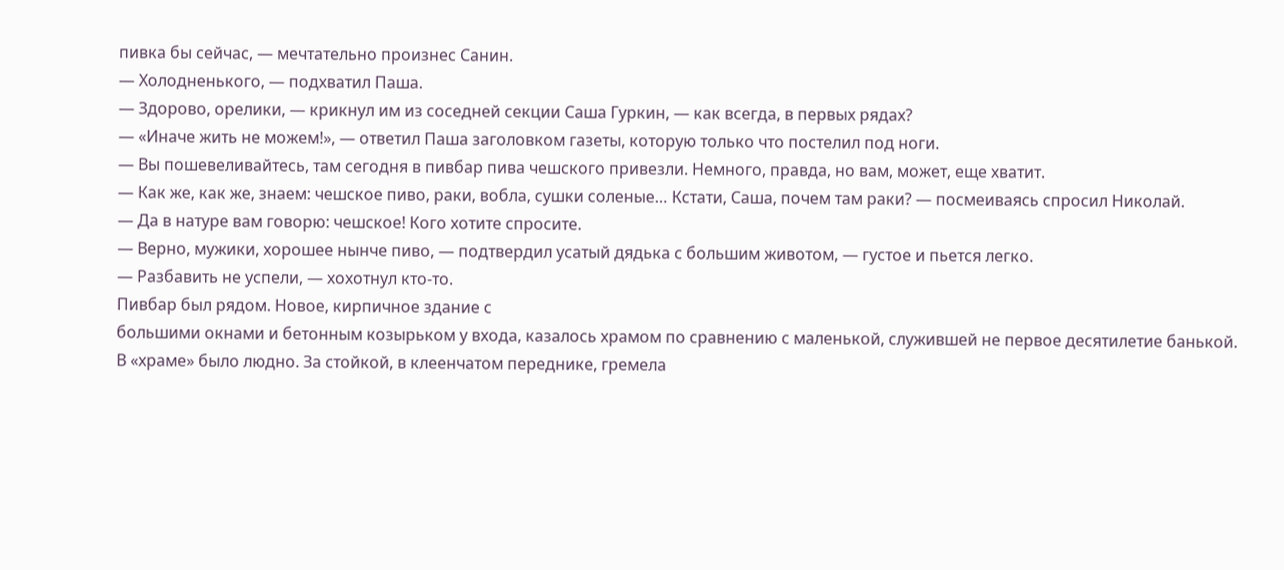пивка бы сейчас, — мечтательно произнес Санин.
— Холодненького, — подхватил Паша.
— Здорово, орелики, — крикнул им из соседней секции Саша Гуркин, — как всегда, в первых рядах?
— «Иначе жить не можем!», — ответил Паша заголовком газеты, которую только что постелил под ноги.
— Вы пошевеливайтесь, там сегодня в пивбар пива чешского привезли. Немного, правда, но вам, может, еще хватит.
— Как же, как же, знаем: чешское пиво, раки, вобла, сушки соленые… Кстати, Саша, почем там раки? — посмеиваясь спросил Николай.
— Да в натуре вам говорю: чешское! Кого хотите спросите.
— Верно, мужики, хорошее нынче пиво, — подтвердил усатый дядька с большим животом, — густое и пьется легко.
— Разбавить не успели, — хохотнул кто‑то.
Пивбар был рядом. Новое, кирпичное здание с
большими окнами и бетонным козырьком у входа, казалось храмом по сравнению с маленькой, служившей не первое десятилетие банькой.
В «храме» было людно. За стойкой, в клеенчатом переднике, гремела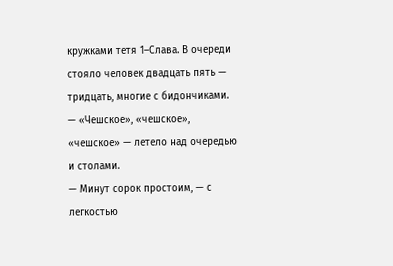кружками тетя 1–Слава. В очереди стояло человек двадцать пять — тридцать, многие с бидончиками.
— «Чешское», «чешское», «чешское» — летело над очередью и столами.
— Минут сорок простоим, — с легкостью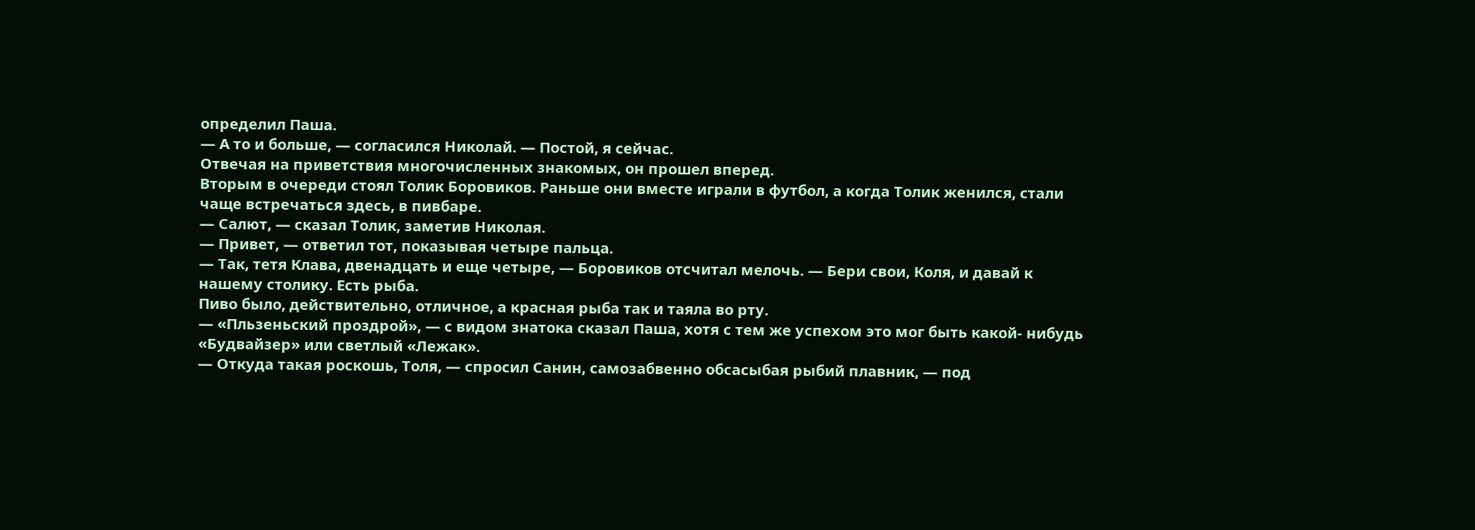определил Паша.
— А то и больше, — согласился Николай. — Постой, я сейчас.
Отвечая на приветствия многочисленных знакомых, он прошел вперед.
Вторым в очереди стоял Толик Боровиков. Раньше они вместе играли в футбол, а когда Толик женился, стали чаще встречаться здесь, в пивбаре.
— Салют, — сказал Толик, заметив Николая.
— Привет, — ответил тот, показывая четыре пальца.
— Так, тетя Клава, двенадцать и еще четыре, — Боровиков отсчитал мелочь. — Бери свои, Коля, и давай к нашему столику. Есть рыба.
Пиво было, действительно, отличное, а красная рыба так и таяла во рту.
— «Пльзеньский проздрой», — с видом знатока сказал Паша, хотя с тем же успехом это мог быть какой- нибудь «Будвайзер» или светлый «Лежак».
— Откуда такая роскошь, Толя, — спросил Санин, самозабвенно обсасыбая рыбий плавник, — под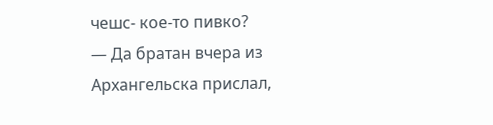чешс- кое‑то пивко?
— Да братан вчера из Архангельска прислал,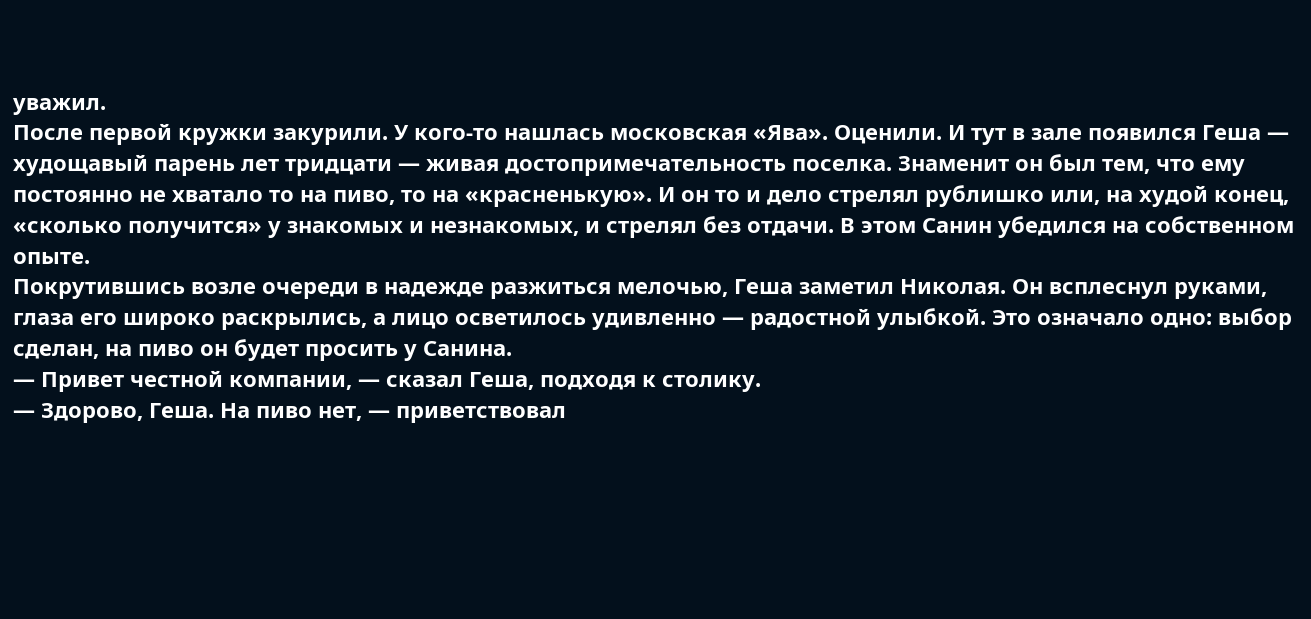уважил.
После первой кружки закурили. У кого‑то нашлась московская «Ява». Оценили. И тут в зале появился Геша — худощавый парень лет тридцати — живая достопримечательность поселка. Знаменит он был тем, что ему постоянно не хватало то на пиво, то на «красненькую». И он то и дело стрелял рублишко или, на худой конец, «сколько получится» у знакомых и незнакомых, и стрелял без отдачи. В этом Санин убедился на собственном опыте.
Покрутившись возле очереди в надежде разжиться мелочью, Геша заметил Николая. Он всплеснул руками, глаза его широко раскрылись, а лицо осветилось удивленно — радостной улыбкой. Это означало одно: выбор сделан, на пиво он будет просить у Санина.
— Привет честной компании, — сказал Геша, подходя к столику.
— Здорово, Геша. На пиво нет, — приветствовал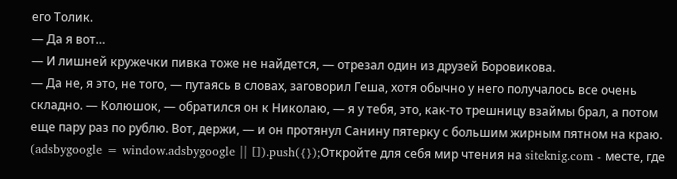его Толик.
— Да я вот…
— И лишней кружечки пивка тоже не найдется, — отрезал один из друзей Боровикова.
— Да не, я это, не того, — путаясь в словах, заговорил Геша, хотя обычно у него получалось все очень складно. — Колюшок, — обратился он к Николаю, — я у тебя, это, как‑то трешницу взаймы брал, а потом еще пару раз по рублю. Вот, держи, — и он протянул Санину пятерку с большим жирным пятном на краю.
(adsbygoogle = window.adsbygoogle || []).push({});Откройте для себя мир чтения на siteknig.com - месте, где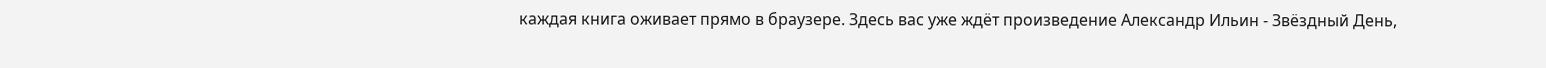каждая книга оживает прямо в браузере. Здесь вас уже ждёт произведение Александр Ильин - Звёздный День,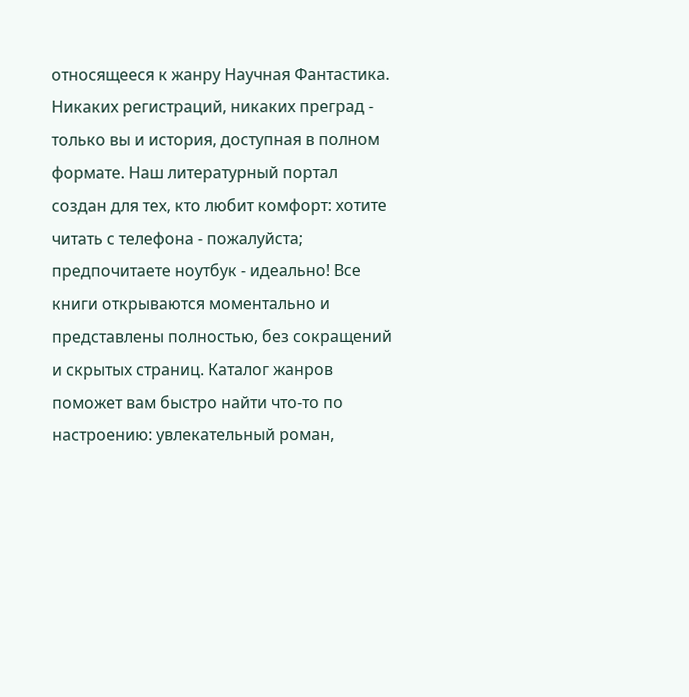относящееся к жанру Научная Фантастика. Никаких регистраций, никаких преград - только вы и история, доступная в полном формате. Наш литературный портал создан для тех, кто любит комфорт: хотите читать с телефона - пожалуйста; предпочитаете ноутбук - идеально! Все книги открываются моментально и представлены полностью, без сокращений и скрытых страниц. Каталог жанров поможет вам быстро найти что-то по настроению: увлекательный роман,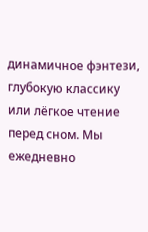динамичное фэнтези, глубокую классику или лёгкое чтение перед сном. Мы ежедневно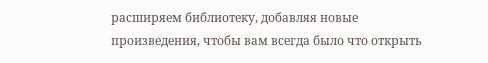расширяем библиотеку, добавляя новые произведения, чтобы вам всегда было что открыть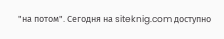"на потом". Сегодня на siteknig.com доступно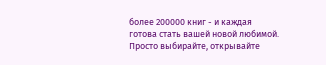более 200000 книг - и каждая готова стать вашей новой любимой. Просто выбирайте, открывайте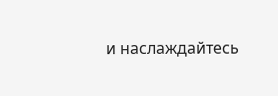и наслаждайтесь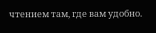чтением там, где вам удобно.